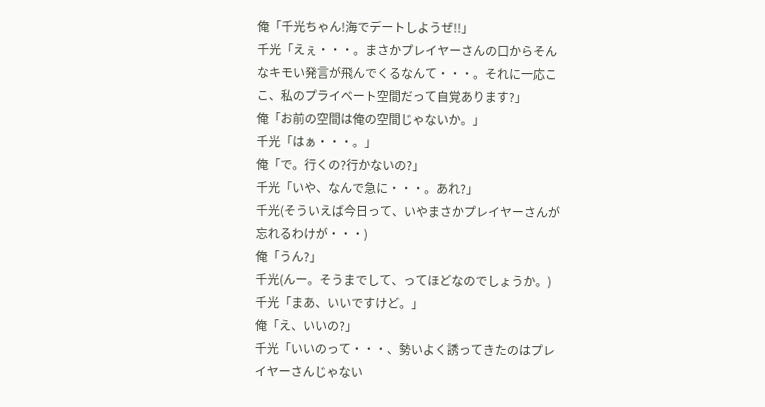俺「千光ちゃん!海でデートしようぜ!!」
千光「えぇ・・・。まさかプレイヤーさんの口からそんなキモい発言が飛んでくるなんて・・・。それに一応ここ、私のプライベート空間だって自覚あります?」
俺「お前の空間は俺の空間じゃないか。」
千光「はぁ・・・。」
俺「で。行くの?行かないの?」
千光「いや、なんで急に・・・。あれ?」
千光(そういえば今日って、いやまさかプレイヤーさんが忘れるわけが・・・)
俺「うん?」
千光(んー。そうまでして、ってほどなのでしょうか。)
千光「まあ、いいですけど。」
俺「え、いいの?」
千光「いいのって・・・、勢いよく誘ってきたのはプレイヤーさんじゃない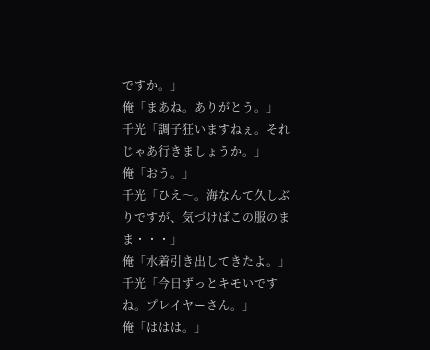ですか。」
俺「まあね。ありがとう。」
千光「調子狂いますねぇ。それじゃあ行きましょうか。」
俺「おう。」
千光「ひえ〜。海なんて久しぶりですが、気づけばこの服のまま・・・」
俺「水着引き出してきたよ。」
千光「今日ずっとキモいですね。プレイヤーさん。」
俺「ははは。」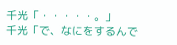千光「・・・・・。」
千光「で、なにをするんで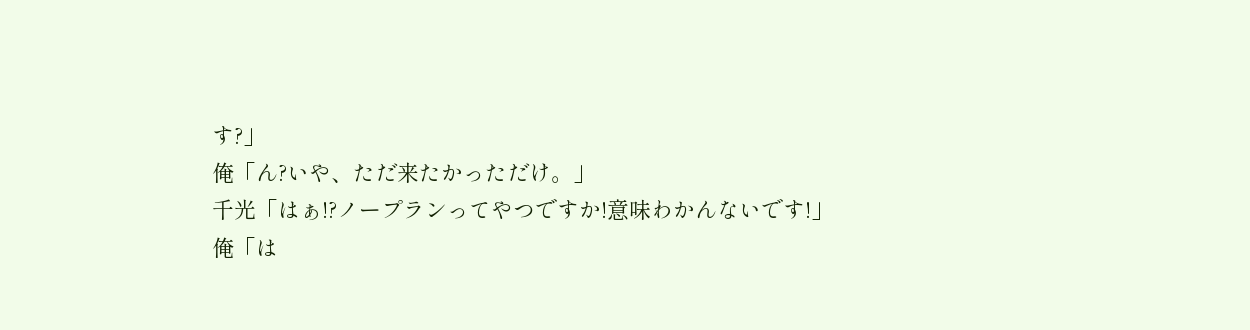す?」
俺「ん?いや、ただ来たかっただけ。」
千光「はぁ!?ノープランってやつですか!意味わかんないです!」
俺「は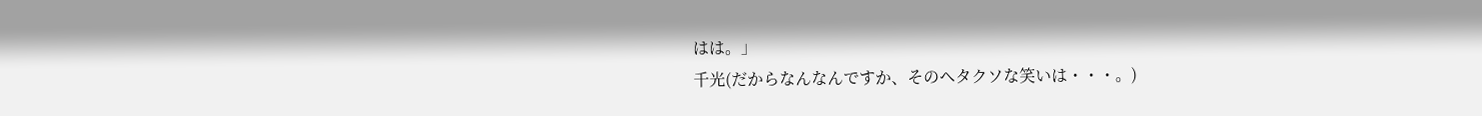はは。」
千光(だからなんなんですか、そのヘタクソな笑いは・・・。)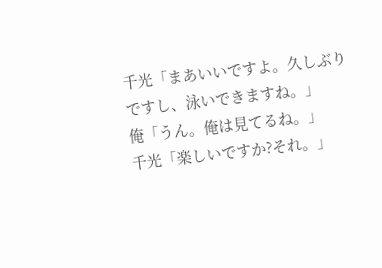千光「まあいいですよ。久しぶりですし、泳いできますね。」
俺「うん。俺は見てるね。」
千光「楽しいですか?それ。」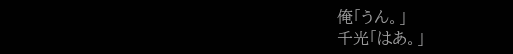俺「うん。」
千光「はあ。」